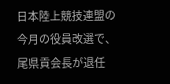日本陸上競技連盟の今月の役員改選で、尾県貢会長が退任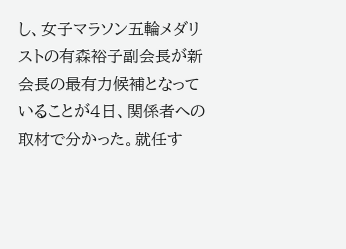し、女子マラソン五輪メダリストの有森裕子副会長が新会長の最有力候補となっていることが4日、関係者への取材で分かった。就任す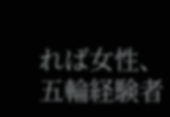れば女性、五輪経験者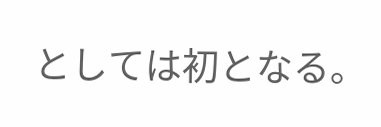としては初となる。